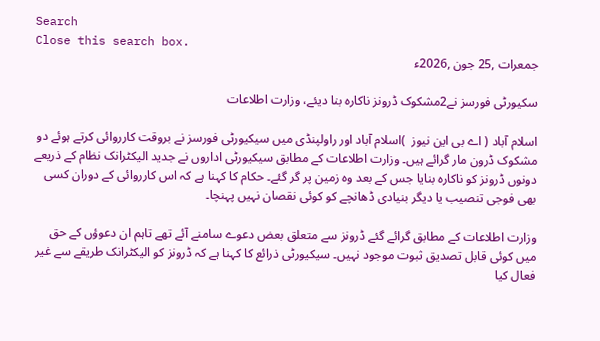Search
Close this search box.
جمعرات ,25 جون ,2026ء

سکیورٹی فورسز نے2مشکوک ڈرونز ناکارہ بنا دیئے، وزارت اطلاعات

اسلام آباد ( اے بی این نیوز  )اسلام آباد اور راولپنڈی میں سیکیورٹی فورسز نے بروقت کارروائی کرتے ہوئے دو مشکوک ڈرون مار گرائے ہیں۔ وزارت اطلاعات کے مطابق سیکیورٹی اداروں نے جدید الیکٹرانک نظام کے ذریعے دونوں ڈرونز کو ناکارہ بنایا جس کے بعد وہ زمین پر گر گئے۔ حکام کا کہنا ہے کہ اس کارروائی کے دوران کسی بھی فوجی تنصیب یا دیگر بنیادی ڈھانچے کو کوئی نقصان نہیں پہنچا۔

وزارت اطلاعات کے مطابق گرائے گئے ڈرونز سے متعلق بعض دعوے سامنے آئے تھے تاہم ان دعوؤں کے حق میں کوئی قابل تصدیق ثبوت موجود نہیں۔ سیکیورٹی ذرائع کا کہنا ہے کہ ڈرونز کو الیکٹرانک طریقے سے غیر فعال کیا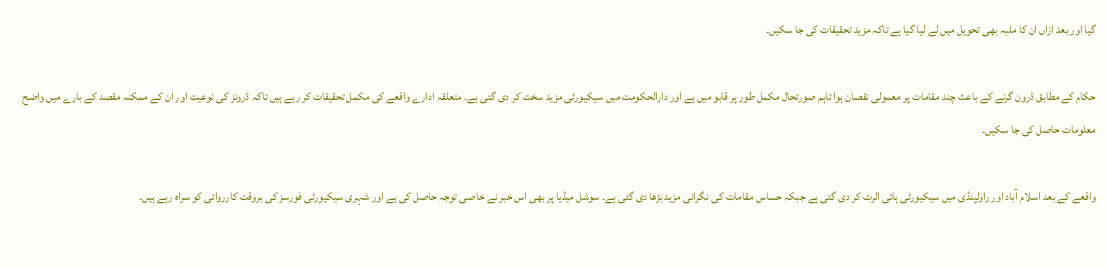گیا اور بعد ازاں ان کا ملبہ بھی تحویل میں لے لیا گیا ہے تاکہ مزید تحقیقات کی جا سکیں۔

حکام کے مطابق ڈرون گرنے کے باعث چند مقامات پر معمولی نقصان ہوا تاہم صورتحال مکمل طور پر قابو میں ہے اور دارالحکومت میں سیکیورٹی مزید سخت کر دی گئی ہے۔ متعلقہ ادارے واقعے کی مکمل تحقیقات کر رہے ہیں تاکہ ڈرونز کی نوعیت اور ان کے ممکنہ مقصد کے بارے میں واضح معلومات حاصل کی جا سکیں۔

واقعے کے بعد اسلام آباد اور راولپنڈی میں سیکیورٹی ہائی الرٹ کر دی گئی ہے جبکہ حساس مقامات کی نگرانی مزید بڑھا دی گئی ہے۔ سوشل میڈیا پر بھی اس خبر نے خاصی توجہ حاصل کی ہے اور شہری سیکیورٹی فورسز کی بروقت کارروائی کو سراہ رہے ہیں۔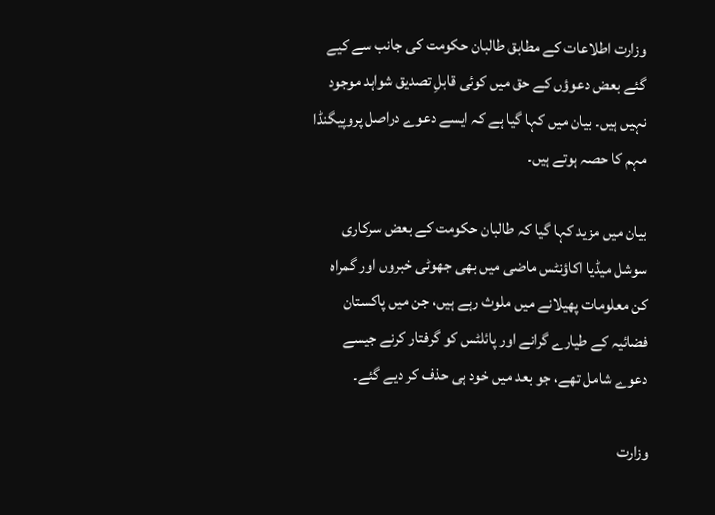وزارت اطلاعات کے مطابق طالبان حکومت کی جانب سے کیے گئے بعض دعوؤں کے حق میں کوئی قابلِ تصدیق شواہد موجود نہیں ہیں۔ بیان میں کہا گیا ہے کہ ایسے دعوے دراصل پروپیگنڈا مہم کا حصہ ہوتے ہیں۔

بیان میں مزید کہا گیا کہ طالبان حکومت کے بعض سرکاری سوشل میڈیا اکاؤنٹس ماضی میں بھی جھوٹی خبروں اور گمراہ کن معلومات پھیلانے میں ملوث رہے ہیں، جن میں پاکستان فضائیہ کے طیارے گرانے اور پائلٹس کو گرفتار کرنے جیسے دعوے شامل تھے، جو بعد میں خود ہی حذف کر دیے گئے۔

وزارت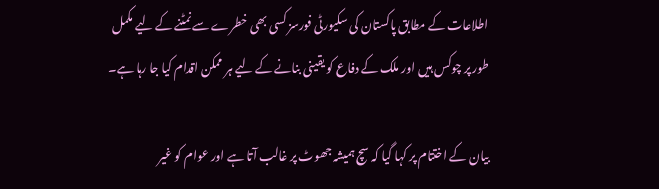اطلاعات کے مطابق پاکستان کی سکیورٹی فورسز کسی بھی خطرے سے نمٹنے کے لیے مکمل طور پر چوکس ہیں اور ملک کے دفاع کو یقینی بنانے کے لیے ہر ممکن اقدام کیا جا رہا ہے۔

بیان کے اختتام پر کہا گیا کہ سچ ہمیشہ جھوٹ پر غالب آتا ہے اور عوام کو غیر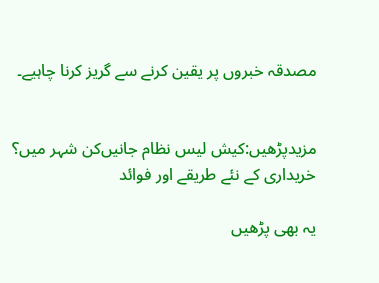مصدقہ خبروں پر یقین کرنے سے گریز کرنا چاہیے۔


مزیدپڑھیں:کیش لیس نظام جانیں‌کن شہر میں؟ خریداری کے نئے طریقے اور فوائد

یہ بھی پڑھیں